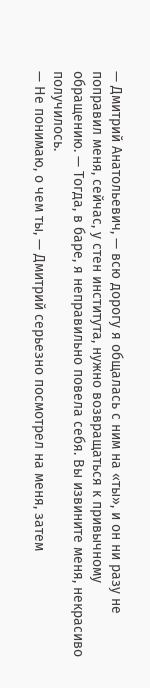— Дмитрий Анатольевич, — всю дорогу я общалась с ним на «ты», и он ни разу не поправил меня, сейчас, у стен института, нужно возвращаться к привычному обращению. — Тогда, в баре, я неправильно повела себя. Вы извините меня, некрасиво получилось.
— Не понимаю, о чем ты, — Дмитрий серьезно посмотрел на меня, затем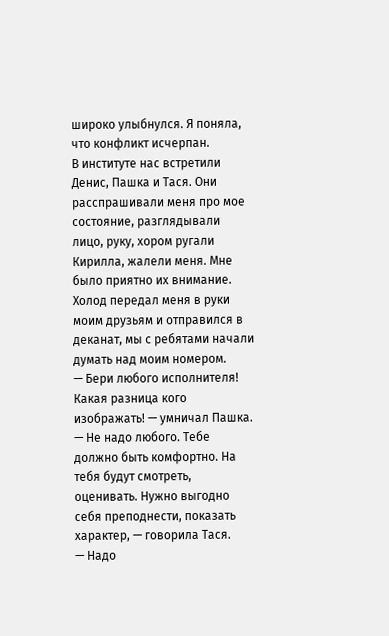широко улыбнулся. Я поняла, что конфликт исчерпан.
В институте нас встретили Денис, Пашка и Тася. Они расспрашивали меня про мое состояние, разглядывали лицо, руку, хором ругали Кирилла, жалели меня. Мне было приятно их внимание. Холод передал меня в руки моим друзьям и отправился в деканат, мы с ребятами начали думать над моим номером.
— Бери любого исполнителя! Какая разница кого изображать! — умничал Пашка.
— Не надо любого. Тебе должно быть комфортно. На тебя будут смотреть, оценивать. Нужно выгодно себя преподнести, показать характер, — говорила Тася.
— Надо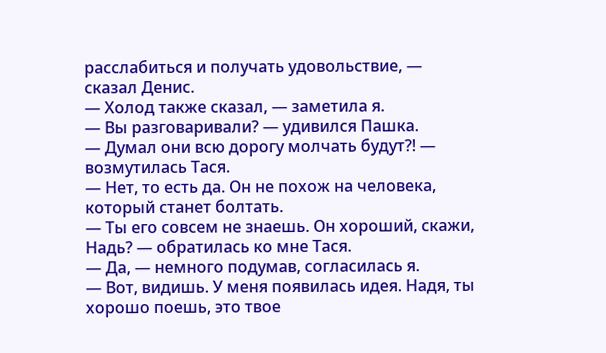расслабиться и получать удовольствие, — сказал Денис.
— Холод также сказал, — заметила я.
— Вы разговаривали? — удивился Пашка.
— Думал они всю дорогу молчать будут?! — возмутилась Тася.
— Нет, то есть да. Он не похож на человека, который станет болтать.
— Ты его совсем не знаешь. Он хороший, скажи, Надь? — обратилась ко мне Тася.
— Да, — немного подумав, согласилась я.
— Вот, видишь. У меня появилась идея. Надя, ты хорошо поешь, это твое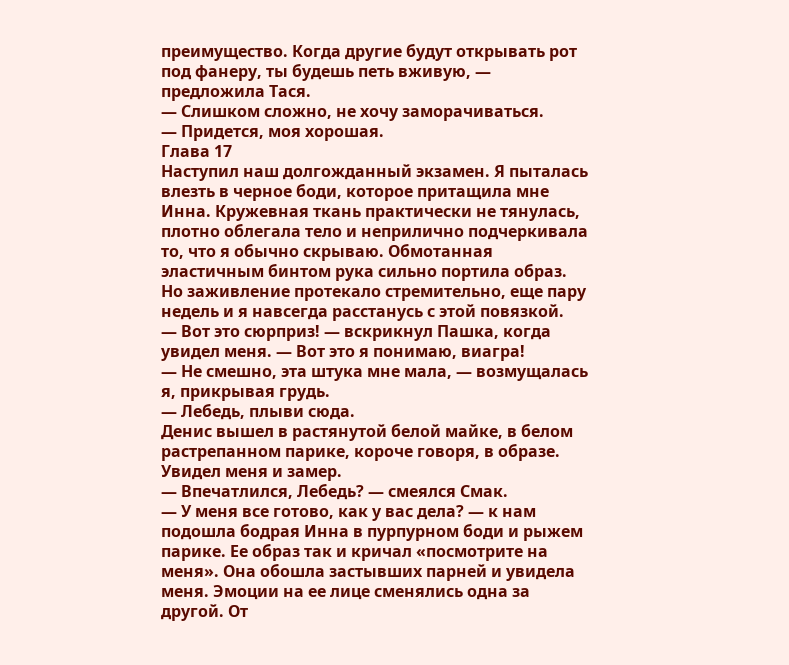преимущество. Когда другие будут открывать рот под фанеру, ты будешь петь вживую, — предложила Тася.
— Слишком сложно, не хочу заморачиваться.
— Придется, моя хорошая.
Глава 17
Наступил наш долгожданный экзамен. Я пыталась влезть в черное боди, которое притащила мне Инна. Кружевная ткань практически не тянулась, плотно облегала тело и неприлично подчеркивала то, что я обычно скрываю. Обмотанная эластичным бинтом рука сильно портила образ. Но заживление протекало стремительно, еще пару недель и я навсегда расстанусь с этой повязкой.
— Вот это сюрприз! — вскрикнул Пашка, когда увидел меня. — Вот это я понимаю, виагра!
— Не смешно, эта штука мне мала, — возмущалась я, прикрывая грудь.
— Лебедь, плыви сюда.
Денис вышел в растянутой белой майке, в белом растрепанном парике, короче говоря, в образе. Увидел меня и замер.
— Впечатлился, Лебедь? — смеялся Смак.
— У меня все готово, как у вас дела? — к нам подошла бодрая Инна в пурпурном боди и рыжем парике. Ее образ так и кричал «посмотрите на меня». Она обошла застывших парней и увидела меня. Эмоции на ее лице сменялись одна за другой. От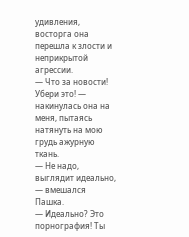удивления, восторга она перешла к злости и неприкрытой агрессии.
— Что за новости! Убери это! — накинулась она на меня, пытаясь натянуть на мою грудь ажурную ткань.
— Не надо, выглядит идеально, — вмешался Пашка.
— Идеально? Это порнография! Ты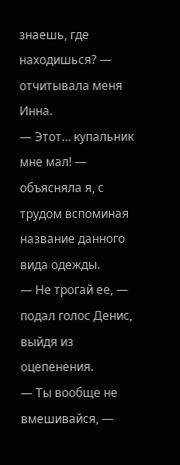знаешь, где находишься? — отчитывала меня Инна.
— Этот… купальник мне мал! — объясняла я, с трудом вспоминая название данного вида одежды.
— Не трогай ее, — подал голос Денис, выйдя из оцепенения.
— Ты вообще не вмешивайся, —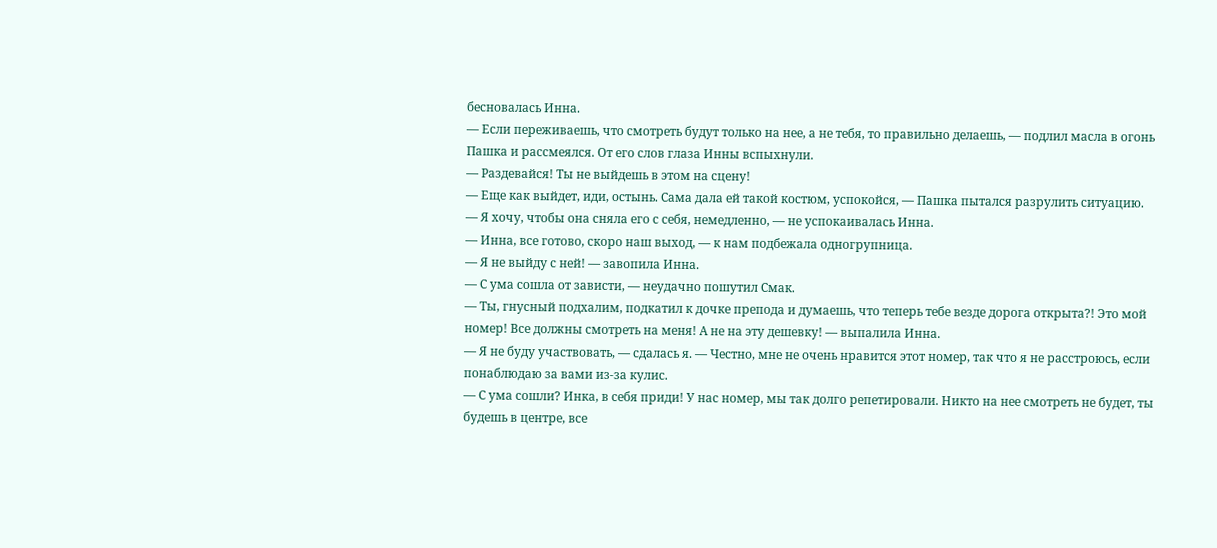бесновалась Инна.
— Если переживаешь, что смотреть будут только на нее, а не тебя, то правильно делаешь, — подлил масла в огонь Пашка и рассмеялся. От его слов глаза Инны вспыхнули.
— Раздевайся! Ты не выйдешь в этом на сцену!
— Еще как выйдет, иди, остынь. Сама дала ей такой костюм, успокойся, — Пашка пытался разрулить ситуацию.
— Я хочу, чтобы она сняла его с себя, немедленно, — не успокаивалась Инна.
— Инна, все готово, скоро наш выход, — к нам подбежала одногрупница.
— Я не выйду с ней! — завопила Инна.
— С ума сошла от зависти, — неудачно пошутил Смак.
— Ты, гнусный подхалим, подкатил к дочке препода и думаешь, что теперь тебе везде дорога открыта?! Это мой номер! Все должны смотреть на меня! А не на эту дешевку! — выпалила Инна.
— Я не буду участвовать, — сдалась я. — Честно, мне не очень нравится этот номер, так что я не расстроюсь, если понаблюдаю за вами из-за кулис.
— С ума сошли? Инка, в себя приди! У нас номер, мы так долго репетировали. Никто на нее смотреть не будет, ты будешь в центре, все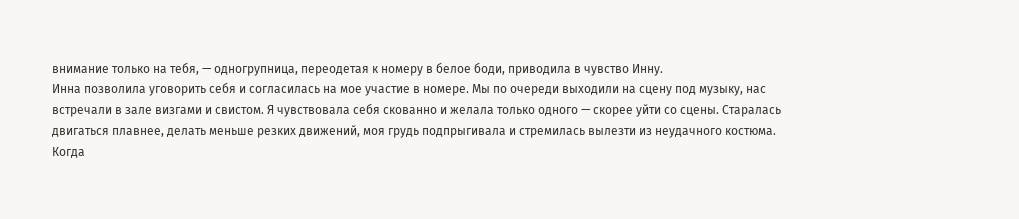внимание только на тебя, — одногрупница, переодетая к номеру в белое боди, приводила в чувство Инну.
Инна позволила уговорить себя и согласилась на мое участие в номере. Мы по очереди выходили на сцену под музыку, нас встречали в зале визгами и свистом. Я чувствовала себя скованно и желала только одного — скорее уйти со сцены. Старалась двигаться плавнее, делать меньше резких движений, моя грудь подпрыгивала и стремилась вылезти из неудачного костюма. Когда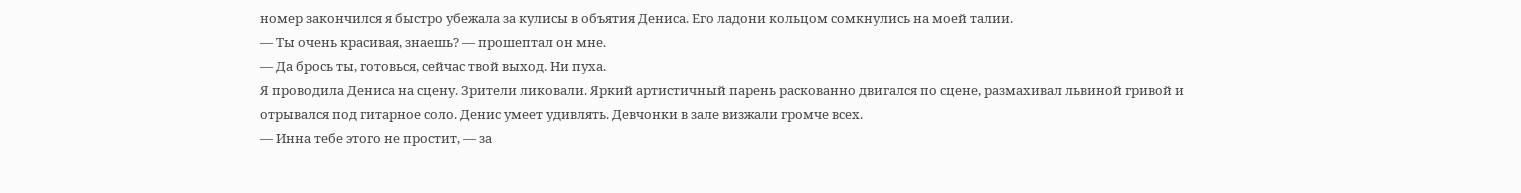номер закончился я быстро убежала за кулисы в объятия Дениса. Его ладони кольцом сомкнулись на моей талии.
— Ты очень красивая, знаешь? — прошептал он мне.
— Да брось ты, готовься, сейчас твой выход. Ни пуха.
Я проводила Дениса на сцену. Зрители ликовали. Яркий артистичный парень раскованно двигался по сцене, размахивал львиной гривой и отрывался под гитарное соло. Денис умеет удивлять. Девчонки в зале визжали громче всех.
— Инна тебе этого не простит, — за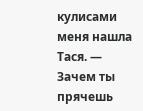кулисами меня нашла Тася. — Зачем ты прячешь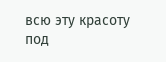всю эту красоту под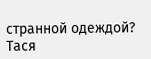странной одеждой?
Тася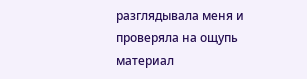разглядывала меня и проверяла на ощупь материал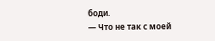боди.
— Что не так с моей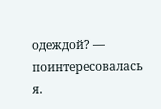одеждой? — поинтересовалась я.